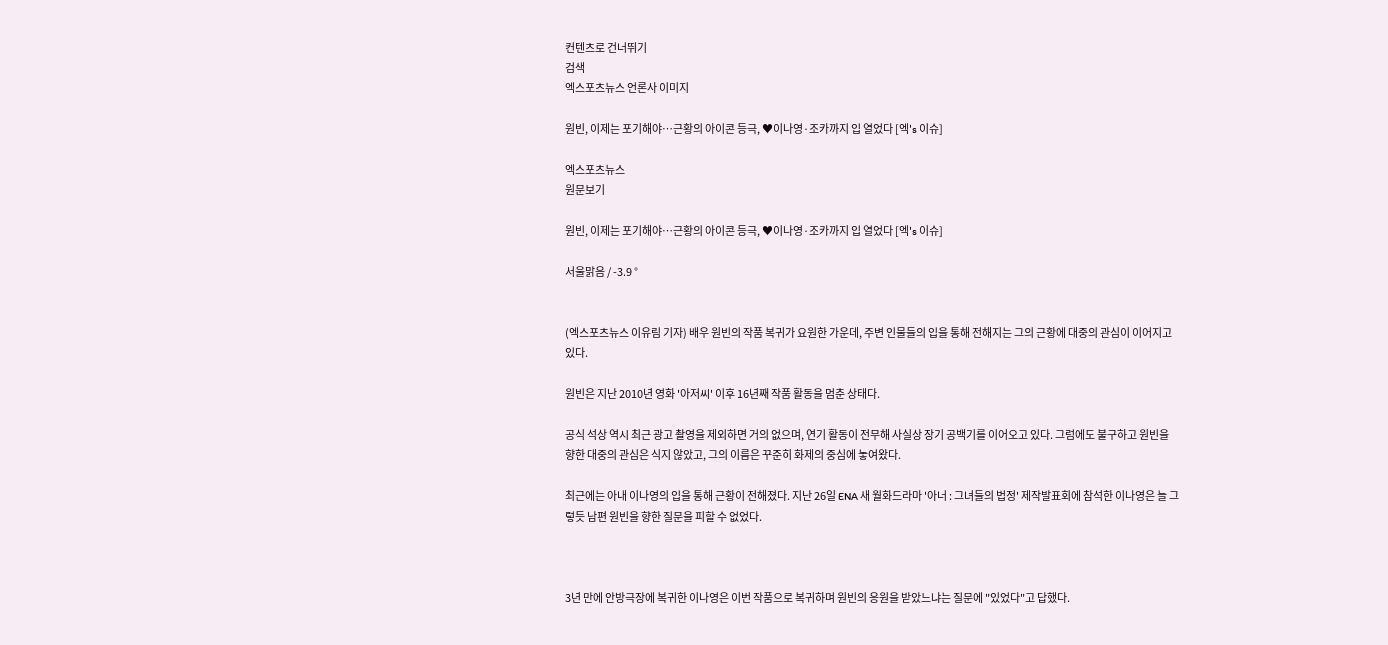컨텐츠로 건너뛰기
검색
엑스포츠뉴스 언론사 이미지

원빈, 이제는 포기해야…근황의 아이콘 등극, ♥이나영·조카까지 입 열었다 [엑's 이슈]

엑스포츠뉴스
원문보기

원빈, 이제는 포기해야…근황의 아이콘 등극, ♥이나영·조카까지 입 열었다 [엑's 이슈]

서울맑음 / -3.9 °


(엑스포츠뉴스 이유림 기자) 배우 원빈의 작품 복귀가 요원한 가운데, 주변 인물들의 입을 통해 전해지는 그의 근황에 대중의 관심이 이어지고 있다.

원빈은 지난 2010년 영화 '아저씨' 이후 16년째 작품 활동을 멈춘 상태다.

공식 석상 역시 최근 광고 촬영을 제외하면 거의 없으며, 연기 활동이 전무해 사실상 장기 공백기를 이어오고 있다. 그럼에도 불구하고 원빈을 향한 대중의 관심은 식지 않았고, 그의 이름은 꾸준히 화제의 중심에 놓여왔다.

최근에는 아내 이나영의 입을 통해 근황이 전해졌다. 지난 26일 ENA 새 월화드라마 '아너 : 그녀들의 법정' 제작발표회에 참석한 이나영은 늘 그렇듯 남편 원빈을 향한 질문을 피할 수 없었다.



3년 만에 안방극장에 복귀한 이나영은 이번 작품으로 복귀하며 원빈의 응원을 받았느냐는 질문에 "있었다"고 답했다.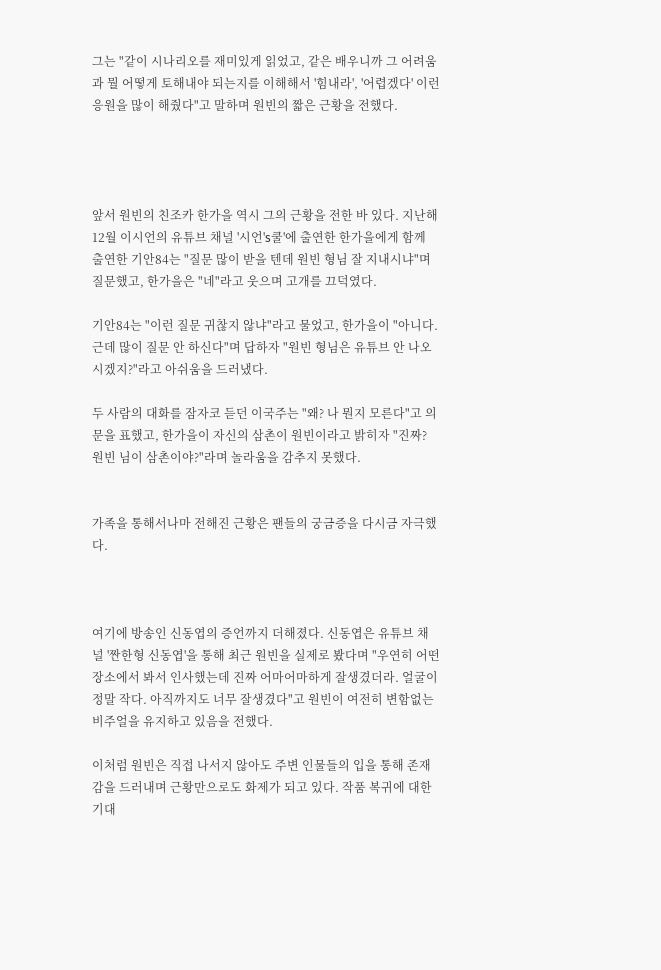그는 "같이 시나리오를 재미있게 읽었고, 같은 배우니까 그 어려움과 뭘 어떻게 토해내야 되는지를 이해해서 '힘내라', '어렵겠다' 이런 응원을 많이 해줬다"고 말하며 원빈의 짧은 근황을 전했다.




앞서 원빈의 친조카 한가을 역시 그의 근황을 전한 바 있다. 지난해 12월 이시언의 유튜브 채널 '시언's쿨'에 출연한 한가을에게 함께 출연한 기안84는 "질문 많이 받을 텐데 원빈 형님 잘 지내시냐"며 질문했고, 한가을은 "네"라고 웃으며 고개를 끄덕였다.

기안84는 "이런 질문 귀찮지 않냐"라고 물었고, 한가을이 "아니다. 근데 많이 질문 안 하신다"며 답하자 "원빈 형님은 유튜브 안 나오시겠지?"라고 아쉬움을 드러냈다.

두 사람의 대화를 잠자코 듣던 이국주는 "왜? 나 뭔지 모른다"고 의문을 표했고, 한가을이 자신의 삼촌이 원빈이라고 밝히자 "진짜? 원빈 님이 삼촌이야?"라며 놀라움을 감추지 못했다.


가족을 통해서나마 전해진 근황은 팬들의 궁금증을 다시금 자극했다.



여기에 방송인 신동엽의 증언까지 더해졌다. 신동엽은 유튜브 채널 '짠한형 신동엽'을 통해 최근 원빈을 실제로 봤다며 "우연히 어떤 장소에서 봐서 인사했는데 진짜 어마어마하게 잘생겼더라. 얼굴이 정말 작다. 아직까지도 너무 잘생겼다"고 원빈이 여전히 변함없는 비주얼을 유지하고 있음을 전했다.

이처럼 원빈은 직접 나서지 않아도 주변 인물들의 입을 통해 존재감을 드러내며 근황만으로도 화제가 되고 있다. 작품 복귀에 대한 기대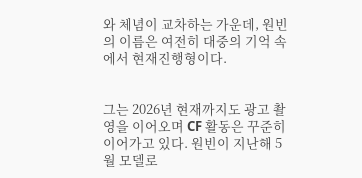와 체념이 교차하는 가운데, 원빈의 이름은 여전히 대중의 기억 속에서 현재진행형이다.


그는 2026년 현재까지도 광고 촬영을 이어오며 CF 활동은 꾸준히 이어가고 있다. 원빈이 지난해 5월 모델로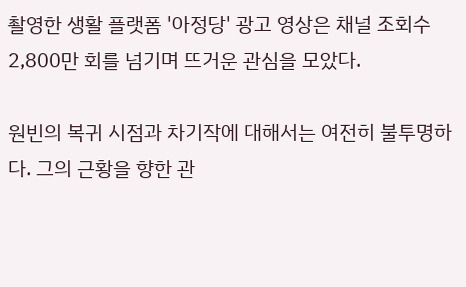촬영한 생활 플랫폼 '아정당' 광고 영상은 채널 조회수 2,800만 회를 넘기며 뜨거운 관심을 모았다.

원빈의 복귀 시점과 차기작에 대해서는 여전히 불투명하다. 그의 근황을 향한 관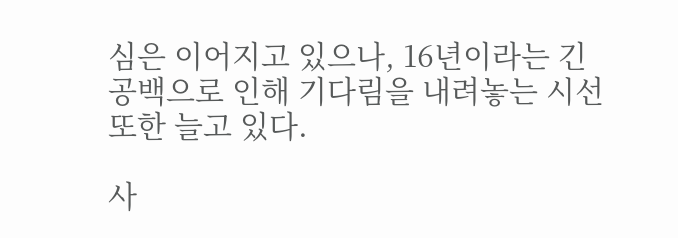심은 이어지고 있으나, 16년이라는 긴 공백으로 인해 기다림을 내려놓는 시선 또한 늘고 있다.

사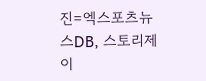진=엑스포츠뉴스DB, 스토리제이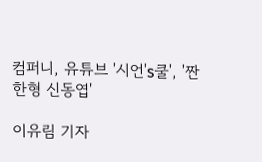컴퍼니, 유튜브 '시언's쿨', '짠한형 신동엽'

이유림 기자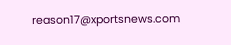reason17@xportsnews.com